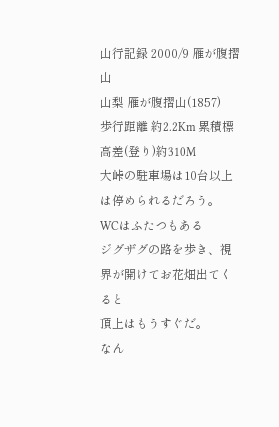山行記録 2000/9 雁が腹摺山
山梨 雁が腹摺山(1857)
歩行距離 約2.2Km 累積標高差(登り)約310M
大峠の駐車場は10台以上は停められるだろう。
WCはふたつもある
ジグザグの路を歩き、視界が開けてお花畑出てくると
頂上はもうすぐだ。
なん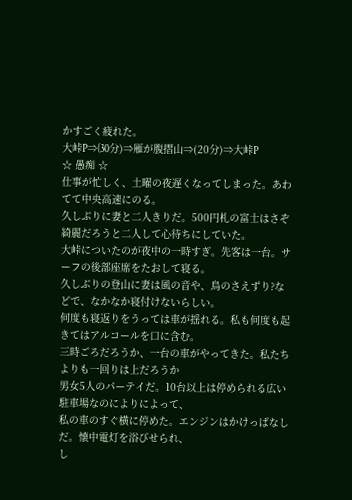かすごく疲れた。
大峠P⇒(30分)⇒雁が腹摺山⇒(20分)⇒大峠P
☆ 愚痴 ☆
仕事が忙しく、土曜の夜遅くなってしまった。あわてて中央高速にのる。
久しぶりに妻と二人きりだ。500円札の富士はさぞ綺麗だろうと二人して心待ちにしていた。
大峠についたのが夜中の一時すぎ。先客は一台。サーフの後部座席をたおして寝る。
久しぶりの登山に妻は風の音や、鳥のさえずり?などで、なかなか寝付けないらしい。
何度も寝返りをうっては車が揺れる。私も何度も起きてはアルコールを口に含む。
三時ごろだろうか、一台の車がやってきた。私たちよりも一回りは上だろうか
男女5人のパーテイだ。10台以上は停められる広い駐車場なのによりによって、
私の車のすぐ横に停めた。エンジンはかけっぱなしだ。懐中電灯を浴びせられ、
し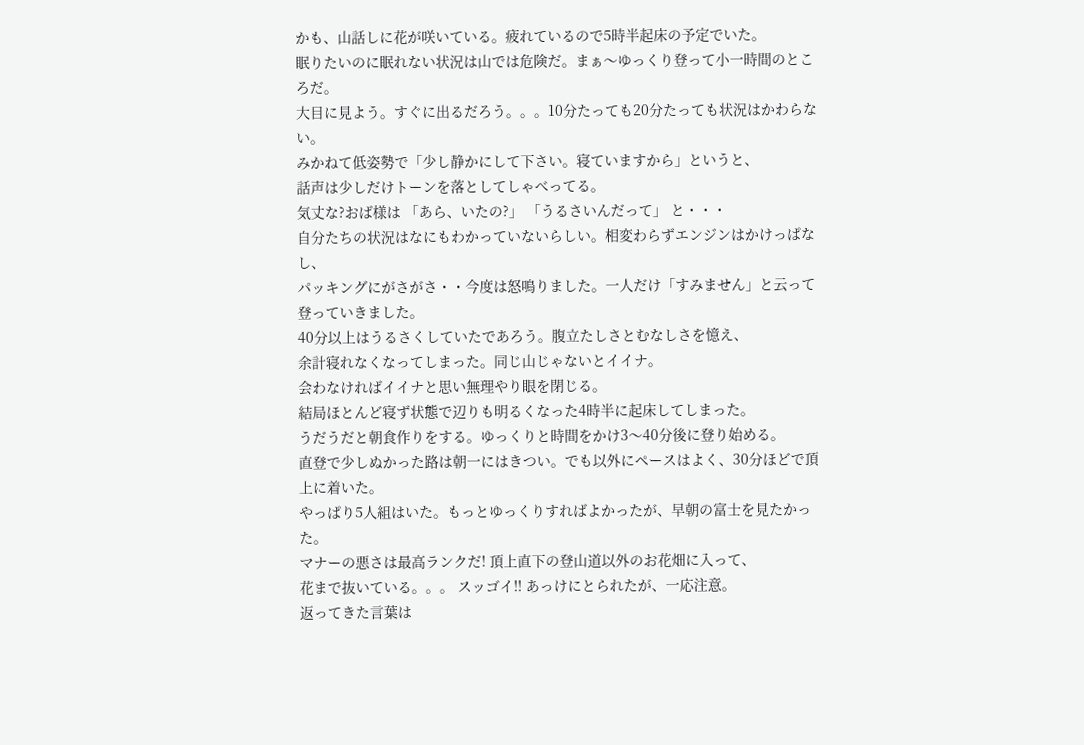かも、山話しに花が咲いている。疲れているので5時半起床の予定でいた。
眠りたいのに眠れない状況は山では危険だ。まぁ〜ゆっくり登って小一時間のところだ。
大目に見よう。すぐに出るだろう。。。10分たっても20分たっても状況はかわらない。
みかねて低姿勢で「少し静かにして下さい。寝ていますから」というと、
話声は少しだけトーンを落としてしゃべってる。
気丈な?おば様は 「あら、いたの?」 「うるさいんだって」 と・・・
自分たちの状況はなにもわかっていないらしい。相変わらずエンジンはかけっぱなし、
パッキングにがさがさ・・今度は怒鳴りました。一人だけ「すみません」と云って登っていきました。
40分以上はうるさくしていたであろう。腹立たしさとむなしさを憶え、
余計寝れなくなってしまった。同じ山じゃないとイイナ。
会わなければイイナと思い無理やり眼を閉じる。
結局ほとんど寝ず状態で辺りも明るくなった4時半に起床してしまった。
うだうだと朝食作りをする。ゆっくりと時間をかけ3〜40分後に登り始める。
直登で少しぬかった路は朝一にはきつい。でも以外にペースはよく、30分ほどで頂上に着いた。
やっぱり5人組はいた。もっとゆっくりすればよかったが、早朝の富士を見たかった。
マナーの悪さは最高ランクだ! 頂上直下の登山道以外のお花畑に入って、
花まで抜いている。。。 スッゴイ!! あっけにとられたが、一応注意。
返ってきた言葉は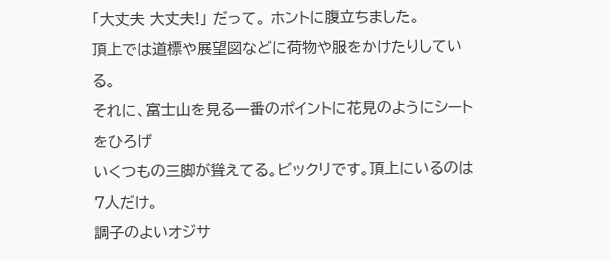「大丈夫 大丈夫!」 だって。 ホントに腹立ちました。
頂上では道標や展望図などに荷物や服をかけたりしている。
それに、富士山を見る一番のポイントに花見のようにシートをひろげ
いくつもの三脚が聳えてる。ビックリです。頂上にいるのは7人だけ。
調子のよいオジサ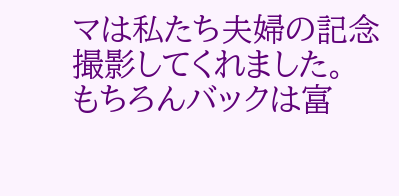マは私たち夫婦の記念撮影してくれました。
もちろんバックは富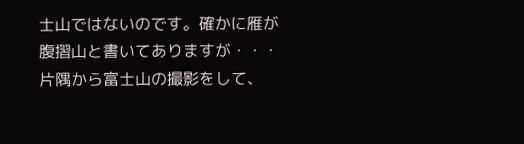士山ではないのです。確かに雁が腹摺山と書いてありますが・・・
片隅から富士山の撮影をして、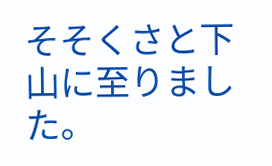そそくさと下山に至りました。